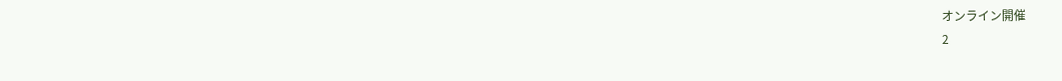オンライン開催
2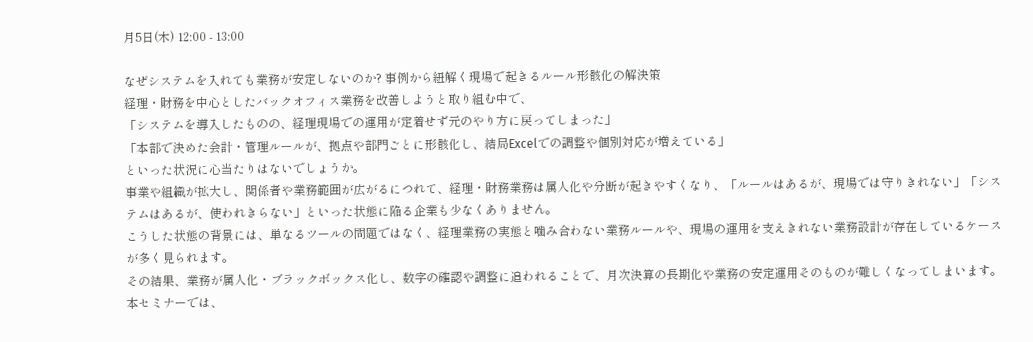月5日(木) 12:00 - 13:00

なぜシステムを入れても業務が安定しないのか? 事例から紐解く現場で起きるルール形骸化の解決策
経理・財務を中心としたバックオフィス業務を改善しようと取り組む中で、
「システムを導入したものの、経理現場での運用が定着せず元のやり方に戻ってしまった」
「本部で決めた会計・管理ルールが、拠点や部門ごとに形骸化し、結局Excelでの調整や個別対応が増えている」
といった状況に心当たりはないでしょうか。
事業や組織が拡大し、関係者や業務範囲が広がるにつれて、経理・財務業務は属人化や分断が起きやすくなり、「ルールはあるが、現場では守りきれない」「システムはあるが、使われきらない」といった状態に陥る企業も少なくありません。
こうした状態の背景には、単なるツールの問題ではなく、経理業務の実態と噛み合わない業務ルールや、現場の運用を支えきれない業務設計が存在しているケースが多く見られます。
その結果、業務が属人化・ブラックボックス化し、数字の確認や調整に追われることで、月次決算の長期化や業務の安定運用そのものが難しくなってしまいます。
本セミナーでは、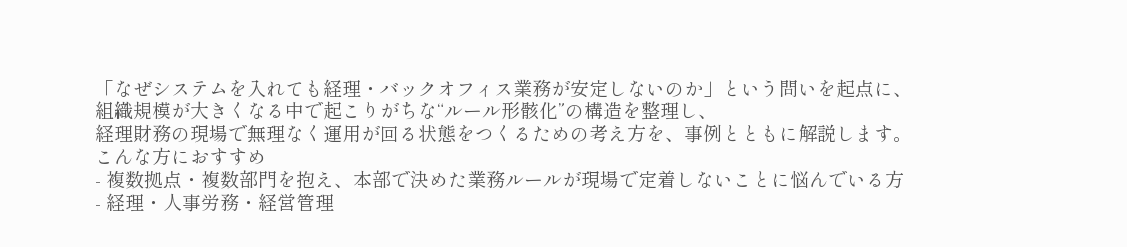「なぜシステムを入れても経理・バックオフィス業務が安定しないのか」という問いを起点に、組織規模が大きくなる中で起こりがちな“ルール形骸化”の構造を整理し、
経理財務の現場で無理なく運用が回る状態をつくるための考え方を、事例とともに解説します。
こんな方におすすめ
- 複数拠点・複数部門を抱え、本部で決めた業務ルールが現場で定着しないことに悩んでいる方
- 経理・人事労務・経営管理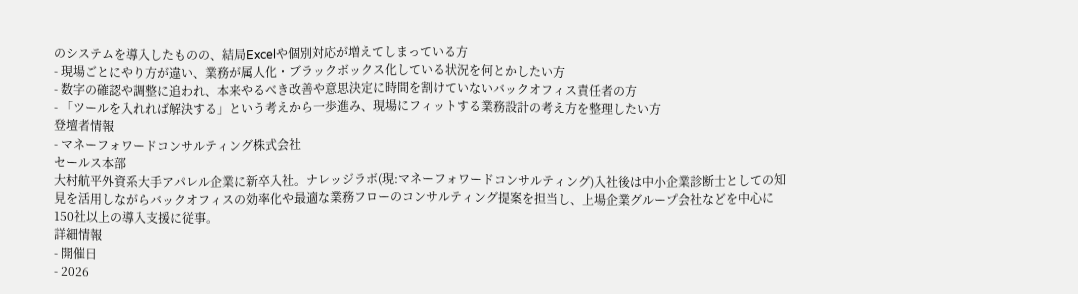のシステムを導入したものの、結局Excelや個別対応が増えてしまっている方
- 現場ごとにやり方が違い、業務が属人化・ブラックボックス化している状況を何とかしたい方
- 数字の確認や調整に追われ、本来やるべき改善や意思決定に時間を割けていないバックオフィス責任者の方
- 「ツールを入れれば解決する」という考えから一歩進み、現場にフィットする業務設計の考え方を整理したい方
登壇者情報
- マネーフォワードコンサルティング株式会社
セールス本部
大村航平外資系大手アパレル企業に新卒入社。ナレッジラボ(現:マネーフォワードコンサルティング)入社後は中小企業診断士としての知見を活用しながらバックオフィスの効率化や最適な業務フローのコンサルティング提案を担当し、上場企業グループ会社などを中心に150社以上の導入支援に従事。
詳細情報
- 開催日
- 2026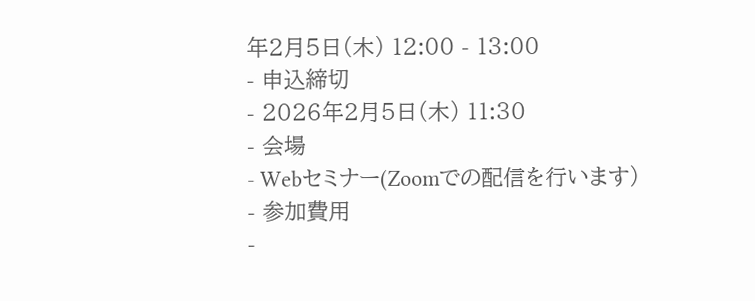年2月5日(木) 12:00 - 13:00
- 申込締切
- 2026年2月5日(木) 11:30
- 会場
- Webセミナー(Zoomでの配信を行います)
- 参加費用
-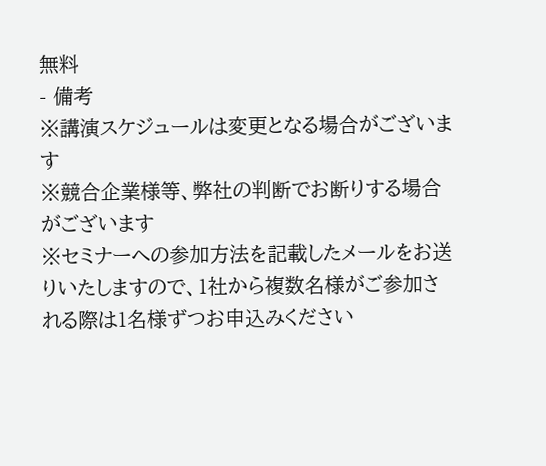無料
- 備考
※講演スケジュールは変更となる場合がございます
※競合企業様等、弊社の判断でお断りする場合がございます
※セミナーへの参加方法を記載したメールをお送りいたしますので、1社から複数名様がご参加される際は1名様ずつお申込みください